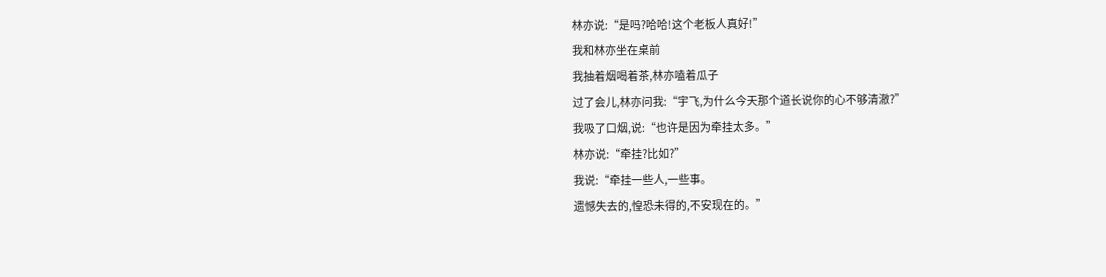林亦说:“是吗?哈哈!这个老板人真好!”
我和林亦坐在桌前
我抽着烟喝着茶,林亦嗑着瓜子
过了会儿,林亦问我:“宇飞,为什么今天那个道长说你的心不够清澈?”
我吸了口烟,说:“也许是因为牵挂太多。”
林亦说:“牵挂?比如?”
我说:“牵挂一些人,一些事。
遗憾失去的,惶恐未得的,不安现在的。”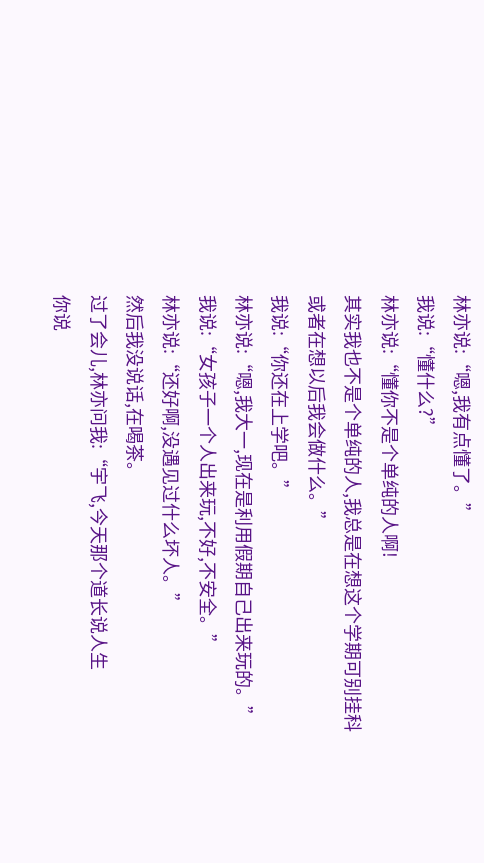林亦说:“嗯,我有点懂了。”
我说:“懂什么?”
林亦说:“懂你不是个单纯的人啊!
其实我也不是个单纯的人,我总是在想这个学期可别挂科
或者在想以后我会做什么。”
我说:“你还在上学吧。”
林亦说:“嗯,我大一,现在是利用假期自己出来玩的。”
我说:“女孩子一个人出来玩,不好,不安全。”
林亦说:“还好啊,没遇见过什么坏人。”
然后我没说话,在喝茶。
过了会儿,林亦问我:“宇飞,今天那个道长说人生
你说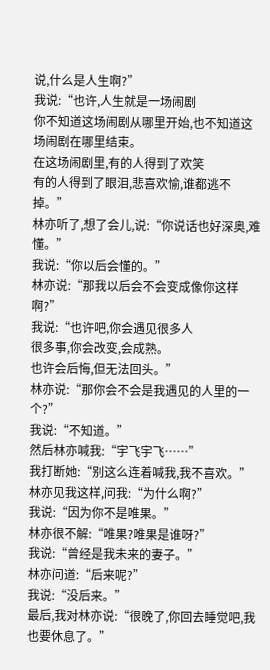说,什么是人生啊?”
我说:“也许,人生就是一场闹剧
你不知道这场闹剧从哪里开始,也不知道这场闹剧在哪里结束。
在这场闹剧里,有的人得到了欢笑
有的人得到了眼泪,悲喜欢愉,谁都逃不掉。”
林亦听了,想了会儿,说:“你说话也好深奥,难懂。”
我说:“你以后会懂的。”
林亦说:“那我以后会不会变成像你这样啊?”
我说:“也许吧,你会遇见很多人
很多事,你会改变,会成熟。
也许会后悔,但无法回头。”
林亦说:“那你会不会是我遇见的人里的一个?”
我说:“不知道。”
然后林亦喊我:“宇飞宇飞……”
我打断她:“别这么连着喊我,我不喜欢。”
林亦见我这样,问我:“为什么啊?”
我说:“因为你不是唯果。”
林亦很不解:“唯果?唯果是谁呀?”
我说:“曾经是我未来的妻子。”
林亦问道:“后来呢?”
我说:“没后来。”
最后,我对林亦说:“很晚了,你回去睡觉吧,我也要休息了。”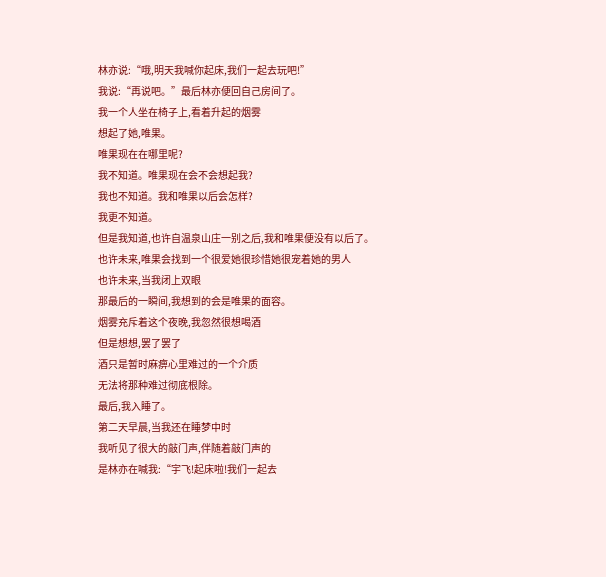林亦说:“哦,明天我喊你起床,我们一起去玩吧!”
我说:“再说吧。”最后林亦便回自己房间了。
我一个人坐在椅子上,看着升起的烟雾
想起了她,唯果。
唯果现在在哪里呢?
我不知道。唯果现在会不会想起我?
我也不知道。我和唯果以后会怎样?
我更不知道。
但是我知道,也许自温泉山庄一别之后,我和唯果便没有以后了。
也许未来,唯果会找到一个很爱她很珍惜她很宠着她的男人
也许未来,当我闭上双眼
那最后的一瞬间,我想到的会是唯果的面容。
烟雾充斥着这个夜晚,我忽然很想喝酒
但是想想,罢了罢了
酒只是暂时麻痹心里难过的一个介质
无法将那种难过彻底根除。
最后,我入睡了。
第二天早晨,当我还在睡梦中时
我听见了很大的敲门声,伴随着敲门声的
是林亦在喊我:“宇飞!起床啦!我们一起去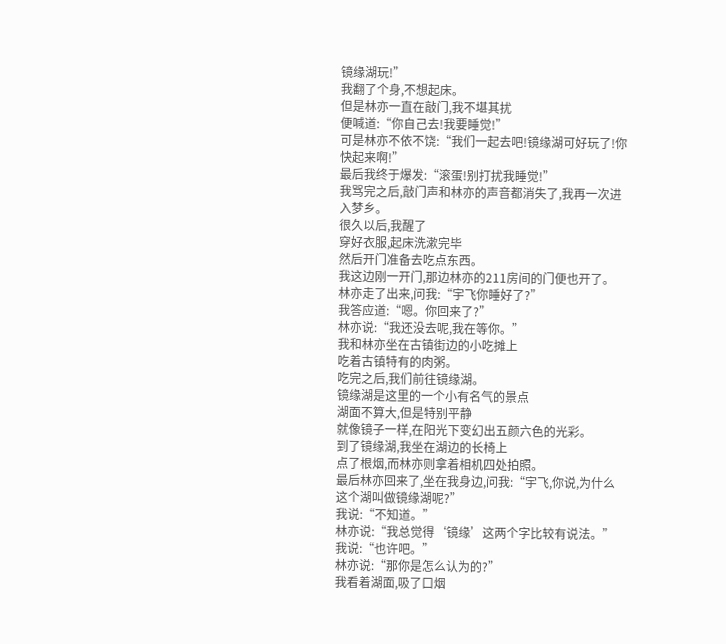镜缘湖玩!”
我翻了个身,不想起床。
但是林亦一直在敲门,我不堪其扰
便喊道:“你自己去!我要睡觉!”
可是林亦不依不饶:“我们一起去吧!镜缘湖可好玩了!你快起来啊!”
最后我终于爆发:“滚蛋!别打扰我睡觉!”
我骂完之后,敲门声和林亦的声音都消失了,我再一次进入梦乡。
很久以后,我醒了
穿好衣服,起床洗漱完毕
然后开门准备去吃点东西。
我这边刚一开门,那边林亦的211房间的门便也开了。
林亦走了出来,问我:“宇飞你睡好了?”
我答应道:“嗯。你回来了?”
林亦说:“我还没去呢,我在等你。”
我和林亦坐在古镇街边的小吃摊上
吃着古镇特有的肉粥。
吃完之后,我们前往镜缘湖。
镜缘湖是这里的一个小有名气的景点
湖面不算大,但是特别平静
就像镜子一样,在阳光下变幻出五颜六色的光彩。
到了镜缘湖,我坐在湖边的长椅上
点了根烟,而林亦则拿着相机四处拍照。
最后林亦回来了,坐在我身边,问我:“宇飞,你说,为什么这个湖叫做镜缘湖呢?”
我说:“不知道。”
林亦说:“我总觉得‘镜缘’这两个字比较有说法。”
我说:“也许吧。”
林亦说:“那你是怎么认为的?”
我看着湖面,吸了口烟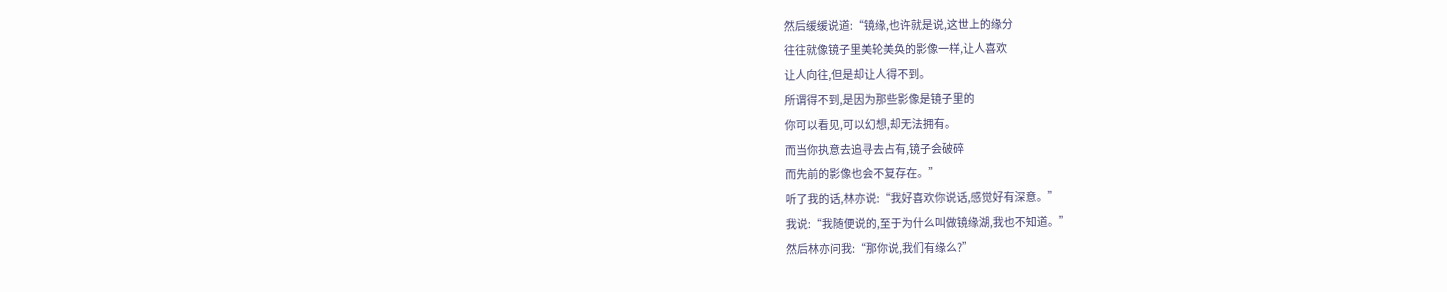然后缓缓说道:“镜缘,也许就是说,这世上的缘分
往往就像镜子里美轮美奂的影像一样,让人喜欢
让人向往,但是却让人得不到。
所谓得不到,是因为那些影像是镜子里的
你可以看见,可以幻想,却无法拥有。
而当你执意去追寻去占有,镜子会破碎
而先前的影像也会不复存在。”
听了我的话,林亦说:“我好喜欢你说话,感觉好有深意。”
我说:“我随便说的,至于为什么叫做镜缘湖,我也不知道。”
然后林亦问我:“那你说,我们有缘么?”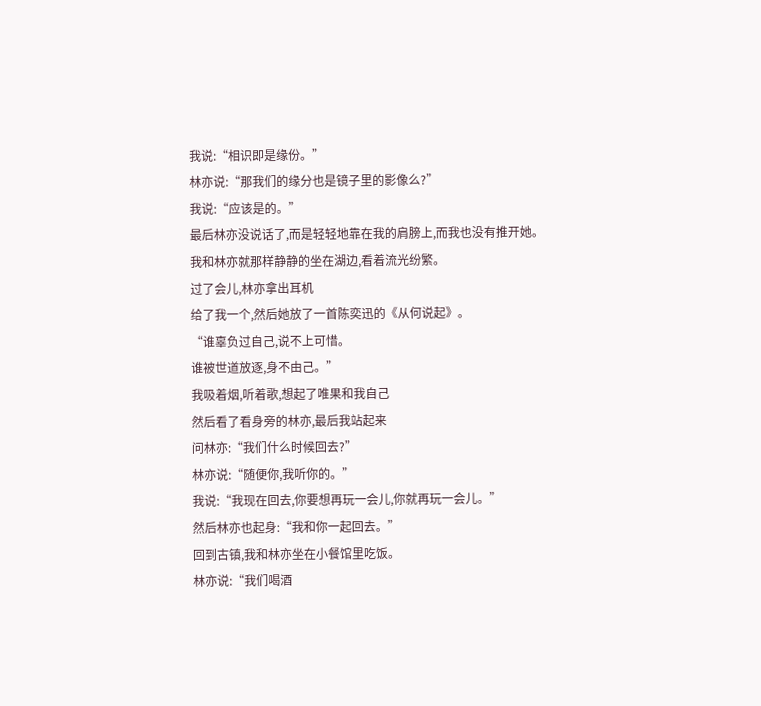我说:“相识即是缘份。”
林亦说:“那我们的缘分也是镜子里的影像么?”
我说:“应该是的。”
最后林亦没说话了,而是轻轻地靠在我的肩膀上,而我也没有推开她。
我和林亦就那样静静的坐在湖边,看着流光纷繁。
过了会儿,林亦拿出耳机
给了我一个,然后她放了一首陈奕迅的《从何说起》。
“谁辜负过自己,说不上可惜。
谁被世道放逐,身不由己。”
我吸着烟,听着歌,想起了唯果和我自己
然后看了看身旁的林亦,最后我站起来
问林亦:“我们什么时候回去?”
林亦说:“随便你,我听你的。”
我说:“我现在回去,你要想再玩一会儿,你就再玩一会儿。”
然后林亦也起身:“我和你一起回去。”
回到古镇,我和林亦坐在小餐馆里吃饭。
林亦说:“我们喝酒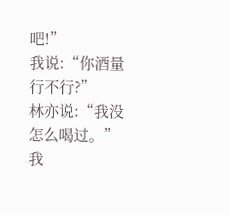吧!”
我说:“你酒量行不行?”
林亦说:“我没怎么喝过。”
我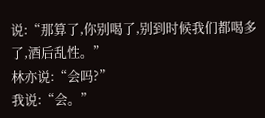说:“那算了,你别喝了,别到时候我们都喝多了,酒后乱性。”
林亦说:“会吗?”
我说:“会。”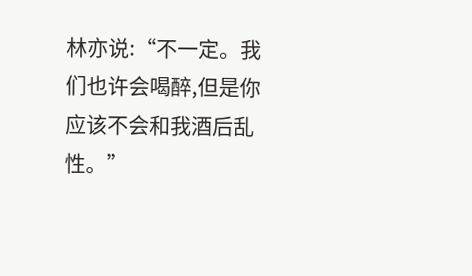林亦说:“不一定。我们也许会喝醉,但是你应该不会和我酒后乱性。”